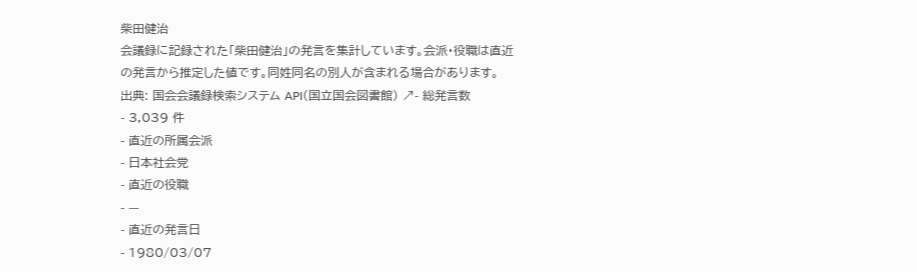柴田健治
会議録に記録された「柴田健治」の発言を集計しています。会派・役職は直近の発言から推定した値です。同姓同名の別人が含まれる場合があります。
出典: 国会会議録検索システム API(国立国会図書館) ↗- 総発言数
- 3,039 件
- 直近の所属会派
- 日本社会党
- 直近の役職
- —
- 直近の発言日
- 1980/03/07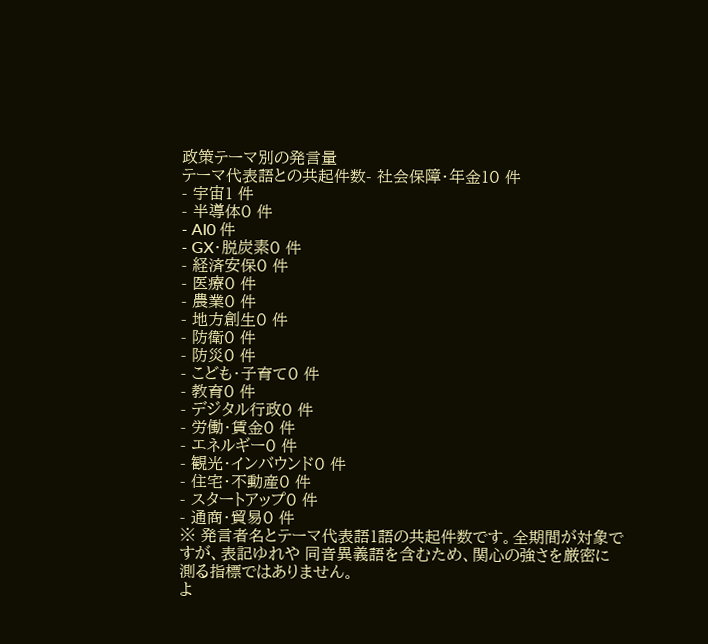政策テーマ別の発言量
テーマ代表語との共起件数- 社会保障・年金10 件
- 宇宙1 件
- 半導体0 件
- AI0 件
- GX・脱炭素0 件
- 経済安保0 件
- 医療0 件
- 農業0 件
- 地方創生0 件
- 防衛0 件
- 防災0 件
- こども・子育て0 件
- 教育0 件
- デジタル行政0 件
- 労働・賃金0 件
- エネルギー0 件
- 観光・インバウンド0 件
- 住宅・不動産0 件
- スタートアップ0 件
- 通商・貿易0 件
※ 発言者名とテーマ代表語1語の共起件数です。全期間が対象ですが、表記ゆれや 同音異義語を含むため、関心の強さを厳密に測る指標ではありません。
よ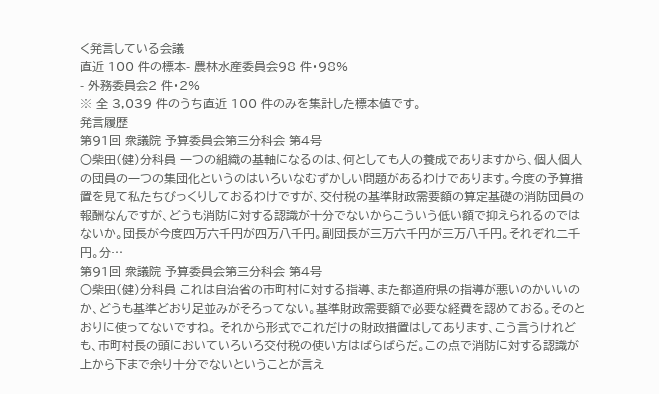く発言している会議
直近 100 件の標本- 農林水産委員会98 件・98%
- 外務委員会2 件・2%
※ 全 3,039 件のうち直近 100 件のみを集計した標本値です。
発言履歴
第91回 衆議院 予算委員会第三分科会 第4号
○柴田(健)分科員 一つの組織の基軸になるのは、何としても人の養成でありますから、個人個人の団員の一つの集団化というのはいろいなむずかしい問題があるわけであります。今度の予算措置を見て私たちびっくりしておるわけですが、交付税の基準財政需要額の算定基礎の消防団員の報酬なんですが、どうも消防に対する認識が十分でないからこういう低い額で抑えられるのではないか。団長が今度四万六千円が四万八千円。副団長が三万六千円が三万八千円。それぞれ二千円。分…
第91回 衆議院 予算委員会第三分科会 第4号
○柴田(健)分科員 これは自治省の市町村に対する指導、また都道府県の指導が悪いのかいいのか、どうも基準どおり足並みがそろってない。基準財政需要額で必要な経費を認めておる。そのとおりに使ってないですね。 それから形式でこれだけの財政措置はしてあります、こう言うけれども、市町村長の頭においていろいろ交付税の使い方はばらばらだ。この点で消防に対する認識が上から下まで余り十分でないということが言え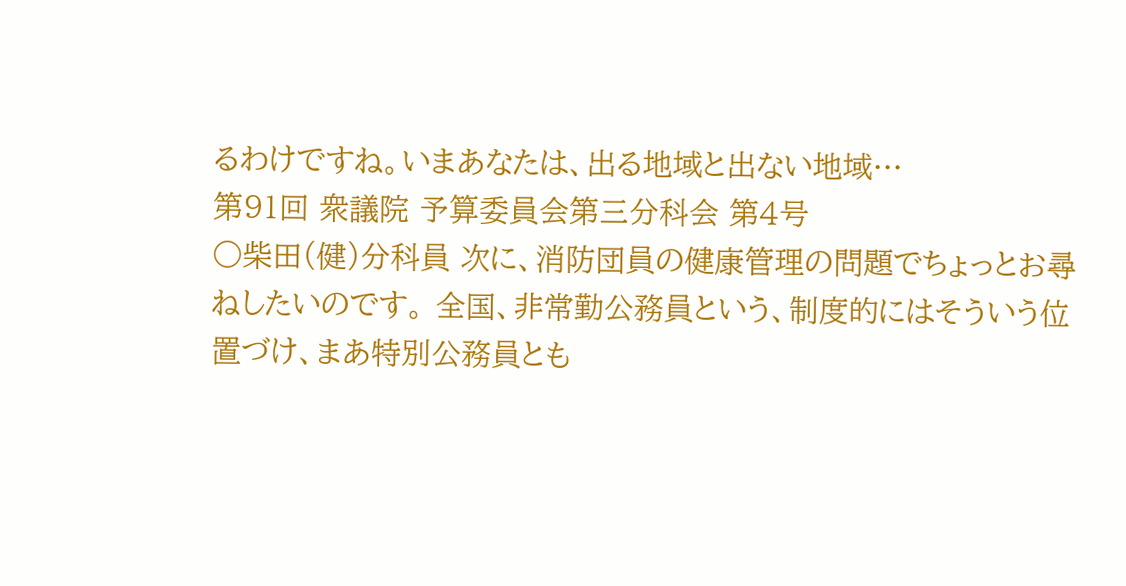るわけですね。いまあなたは、出る地域と出ない地域…
第91回 衆議院 予算委員会第三分科会 第4号
○柴田(健)分科員 次に、消防団員の健康管理の問題でちょっとお尋ねしたいのです。 全国、非常勤公務員という、制度的にはそういう位置づけ、まあ特別公務員とも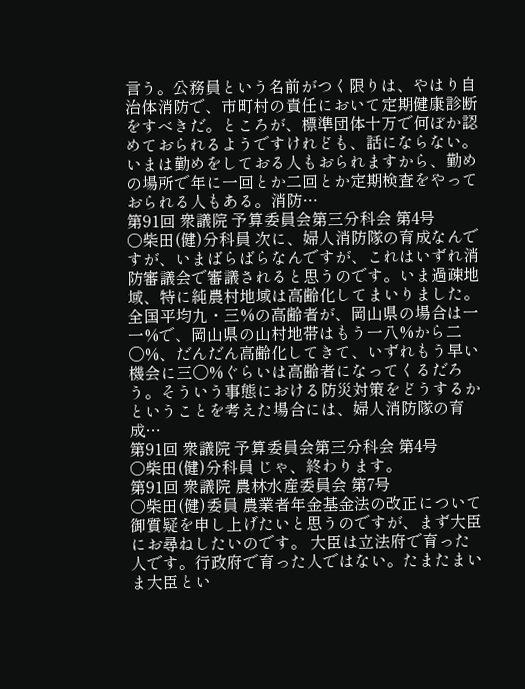言う。公務員という名前がつく限りは、やはり自治体消防で、市町村の責任において定期健康診断をすべきだ。ところが、標準団体十万で何ぼか認めておられるようですけれども、話にならない。いまは勤めをしておる人もおられますから、勤めの場所で年に一回とか二回とか定期検査をやっておられる人もある。消防…
第91回 衆議院 予算委員会第三分科会 第4号
○柴田(健)分科員 次に、婦人消防隊の育成なんですが、いまばらばらなんですが、これはいずれ消防審議会で審議されると思うのです。いま過疎地域、特に純農村地域は高齢化してまいりました。全国平均九・三%の高齢者が、岡山県の場合は一一%で、岡山県の山村地帯はもう一八%から二〇%、だんだん高齢化してきて、いずれもう早い機会に三〇%ぐらいは高齢者になってくるだろう。そういう事態における防災対策をどうするかということを考えた場合には、婦人消防隊の育成…
第91回 衆議院 予算委員会第三分科会 第4号
○柴田(健)分科員 じゃ、終わります。
第91回 衆議院 農林水産委員会 第7号
○柴田(健)委員 農業者年金基金法の改正について御質疑を申し上げたいと思うのですが、まず大臣にお尋ねしたいのです。 大臣は立法府で育った人です。行政府で育った人ではない。たまたまいま大臣とい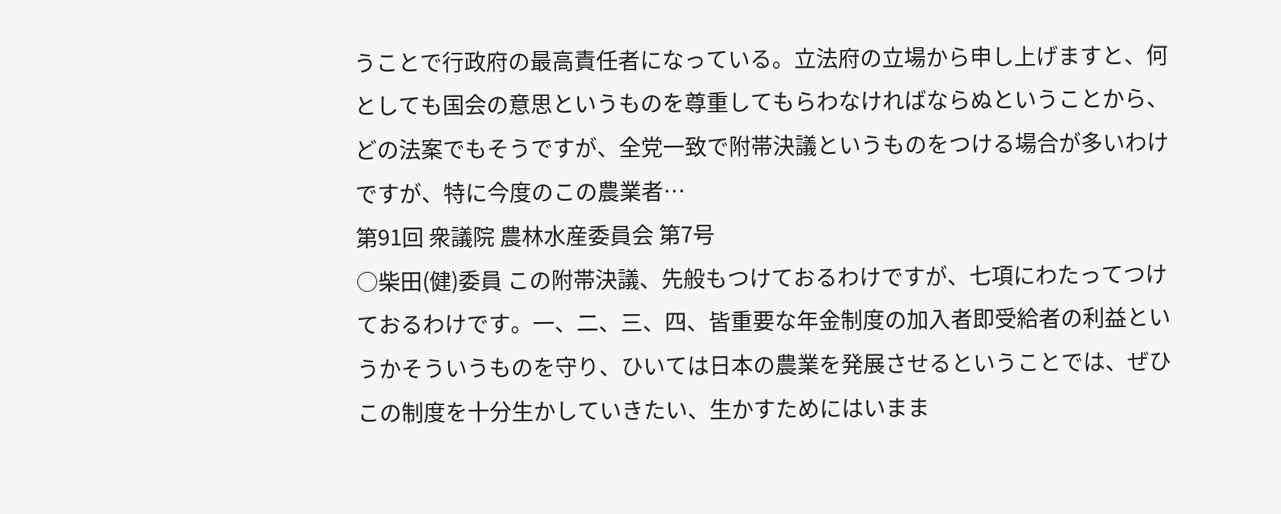うことで行政府の最高責任者になっている。立法府の立場から申し上げますと、何としても国会の意思というものを尊重してもらわなければならぬということから、どの法案でもそうですが、全党一致で附帯決議というものをつける場合が多いわけですが、特に今度のこの農業者…
第91回 衆議院 農林水産委員会 第7号
○柴田(健)委員 この附帯決議、先般もつけておるわけですが、七項にわたってつけておるわけです。一、二、三、四、皆重要な年金制度の加入者即受給者の利益というかそういうものを守り、ひいては日本の農業を発展させるということでは、ぜひこの制度を十分生かしていきたい、生かすためにはいまま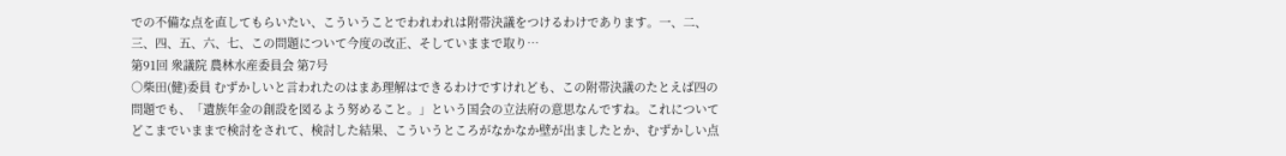での不備な点を直してもらいたい、こういうことでわれわれは附帯決議をつけるわけであります。一、二、三、四、五、六、七、この問題について今度の改正、そしていままで取り…
第91回 衆議院 農林水産委員会 第7号
○柴田(健)委員 むずかしいと言われたのはまあ理解はできるわけですけれども、この附帯決議のたとえば四の問題でも、「遺族年金の創設を図るよう努めること。」という国会の立法府の意思なんですね。これについてどこまでいままで検討をされて、検討した結果、こういうところがなかなか壁が出ましたとか、むずかしい点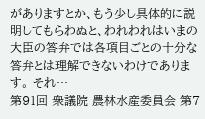がありますとか、もう少し具体的に説明してもらわぬと、われわれはいまの大臣の答弁では各項目ごとの十分な答弁とは理解できないわけであります。 それ…
第91回 衆議院 農林水産委員会 第7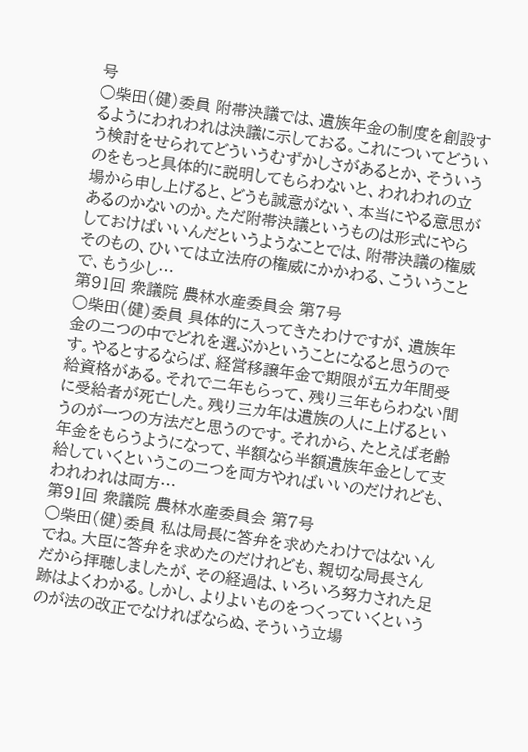号
○柴田(健)委員 附帯決議では、遺族年金の制度を創設するようにわれわれは決議に示しておる。これについてどういう検討をせられてどういうむずかしさがあるとか、そういうのをもっと具体的に説明してもらわないと、われわれの立場から申し上げると、どうも誠意がない、本当にやる意思があるのかないのか。ただ附帯決議というものは形式にやらしておけばいいんだというようなことでは、附帯決議の権威そのもの、ひいては立法府の権威にかかわる、こういうことで、もう少し…
第91回 衆議院 農林水産委員会 第7号
○柴田(健)委員 具体的に入ってきたわけですが、遺族年金の二つの中でどれを選ぶかということになると思うのです。やるとするならば、経営移譲年金で期限が五カ年間受給資格がある。それで二年もらって、残り三年もらわない間に受給者が死亡した。残り三カ年は遺族の人に上げるというのが一つの方法だと思うのです。それから、たとえば老齢年金をもらうようになって、半額なら半額遺族年金として支給していくというこの二つを両方やればいいのだけれども、われわれは両方…
第91回 衆議院 農林水産委員会 第7号
○柴田(健)委員 私は局長に答弁を求めたわけではないんでね。大臣に答弁を求めたのだけれども、親切な局長さんだから拝聴しましたが、その経過は、いろいろ努力された足跡はよくわかる。しかし、よりよいものをつくっていくというのが法の改正でなければならぬ、そういう立場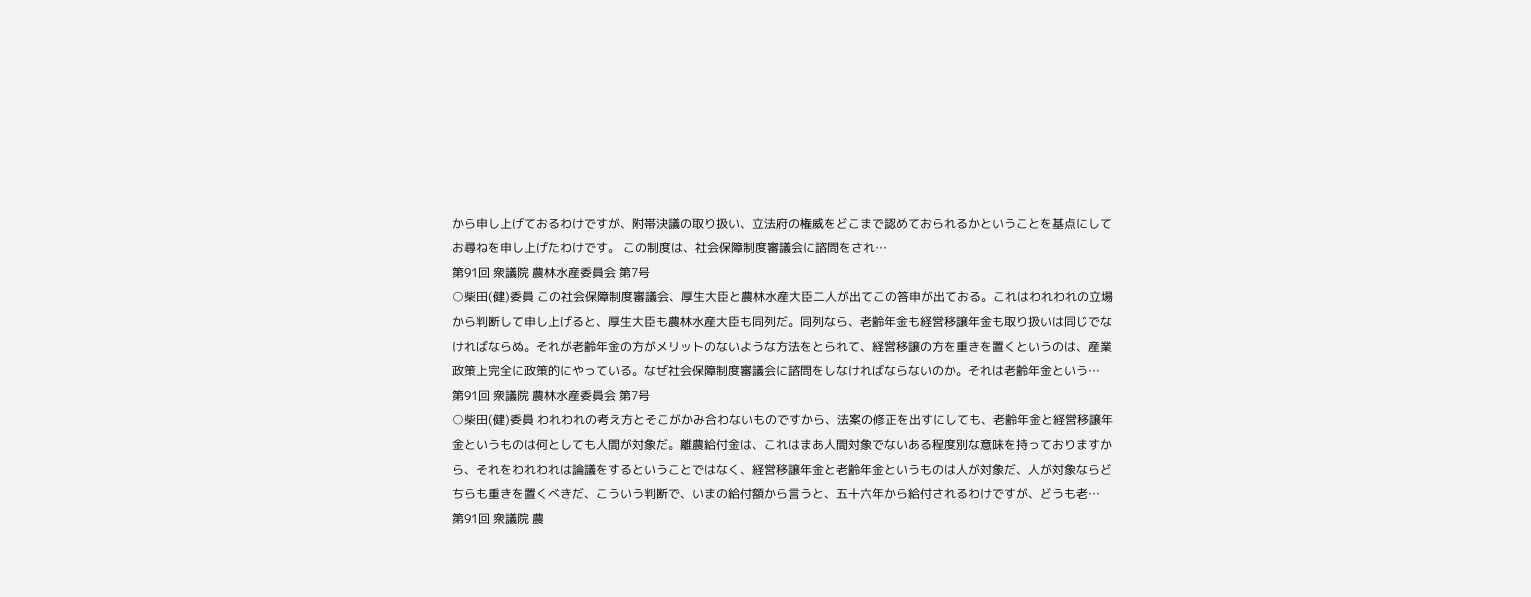から申し上げておるわけですが、附帯決議の取り扱い、立法府の権威をどこまで認めておられるかということを基点にしてお尋ねを申し上げたわけです。 この制度は、社会保障制度審議会に諮問をされ…
第91回 衆議院 農林水産委員会 第7号
○柴田(健)委員 この社会保障制度審議会、厚生大臣と農林水産大臣二人が出てこの答申が出ておる。これはわれわれの立場から判断して申し上げると、厚生大臣も農林水産大臣も同列だ。同列なら、老齢年金も経営移譲年金も取り扱いは同じでなければならぬ。それが老齢年金の方がメリットのないような方法をとられて、経営移譲の方を重きを置くというのは、産業政策上完全に政策的にやっている。なぜ社会保障制度審議会に諮問をしなければならないのか。それは老齢年金という…
第91回 衆議院 農林水産委員会 第7号
○柴田(健)委員 われわれの考え方とそこがかみ合わないものですから、法案の修正を出すにしても、老齢年金と経営移譲年金というものは何としても人間が対象だ。離農給付金は、これはまあ人間対象でないある程度別な意味を持っておりますから、それをわれわれは論議をするということではなく、経営移譲年金と老齢年金というものは人が対象だ、人が対象ならどちらも重きを置くべきだ、こういう判断で、いまの給付額から言うと、五十六年から給付されるわけですが、どうも老…
第91回 衆議院 農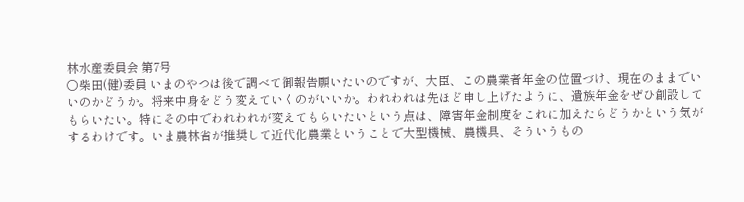林水産委員会 第7号
○柴田(健)委員 いまのやつは後で調べて御報告願いたいのですが、大臣、この農業者年金の位置づけ、現在のままでいいのかどうか。将来中身をどう変えていくのがいいか。われわれは先ほど申し上げたように、遺族年金をぜひ創設してもらいたい。特にその中でわれわれが変えてもらいたいという点は、障害年金制度をこれに加えたらどうかという気がするわけです。いま農林省が推奨して近代化農業ということで大型機械、農機具、そういうもの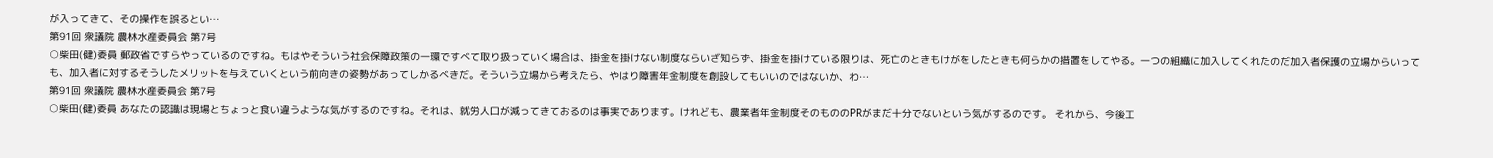が入ってきて、その操作を誤るとい…
第91回 衆議院 農林水産委員会 第7号
○柴田(健)委員 郵政省ですらやっているのですね。もはやそういう社会保障政策の一環ですべて取り扱っていく場合は、掛金を掛けない制度ならいざ知らず、掛金を掛けている限りは、死亡のときもけがをしたときも何らかの措置をしてやる。一つの組織に加入してくれたのだ加入者保護の立場からいっても、加入者に対するそうしたメリットを与えていくという前向きの姿勢があってしかるべきだ。そういう立場から考えたら、やはり障害年金制度を創設してもいいのではないか、わ…
第91回 衆議院 農林水産委員会 第7号
○柴田(健)委員 あなたの認識は現場とちょっと食い違うような気がするのですね。それは、就労人口が減ってきておるのは事実であります。けれども、農業者年金制度そのもののPRがまだ十分でないという気がするのです。 それから、今後工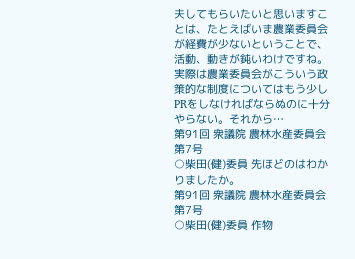夫してもらいたいと思いますことは、たとえばいま農業委員会が経費が少ないということで、活動、動きが鈍いわけですね。実際は農業委員会がこういう政策的な制度についてはもう少しPRをしなければならぬのに十分やらない。それから…
第91回 衆議院 農林水産委員会 第7号
○柴田(健)委員 先ほどのはわかりましたか。
第91回 衆議院 農林水産委員会 第7号
○柴田(健)委員 作物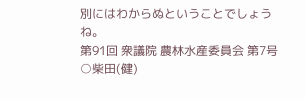別にはわからぬということでしょうね。
第91回 衆議院 農林水産委員会 第7号
○柴田(健)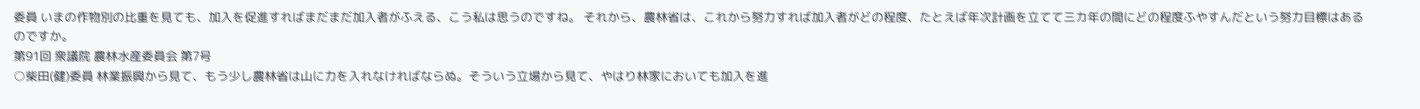委員 いまの作物別の比重を見ても、加入を促進すればまだまだ加入者がふえる、こう私は思うのですね。 それから、農林省は、これから努力すれば加入者がどの程度、たとえば年次計画を立てて三カ年の間にどの程度ふやすんだという努力目標はあるのですか。
第91回 衆議院 農林水産委員会 第7号
○柴田(健)委員 林業振興から見て、もう少し農林省は山に力を入れなければならぬ。そういう立場から見て、やはり林家においても加入を進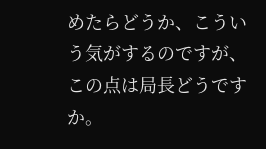めたらどうか、こういう気がするのですが、この点は局長どうですか。